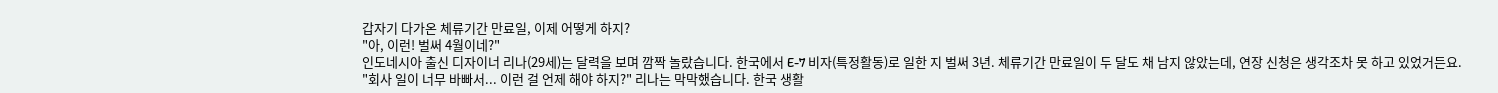갑자기 다가온 체류기간 만료일, 이제 어떻게 하지?
"아, 이런! 벌써 4월이네?"
인도네시아 출신 디자이너 리나(29세)는 달력을 보며 깜짝 놀랐습니다. 한국에서 E-7 비자(특정활동)로 일한 지 벌써 3년. 체류기간 만료일이 두 달도 채 남지 않았는데, 연장 신청은 생각조차 못 하고 있었거든요.
"회사 일이 너무 바빠서... 이런 걸 언제 해야 하지?" 리나는 막막했습니다. 한국 생활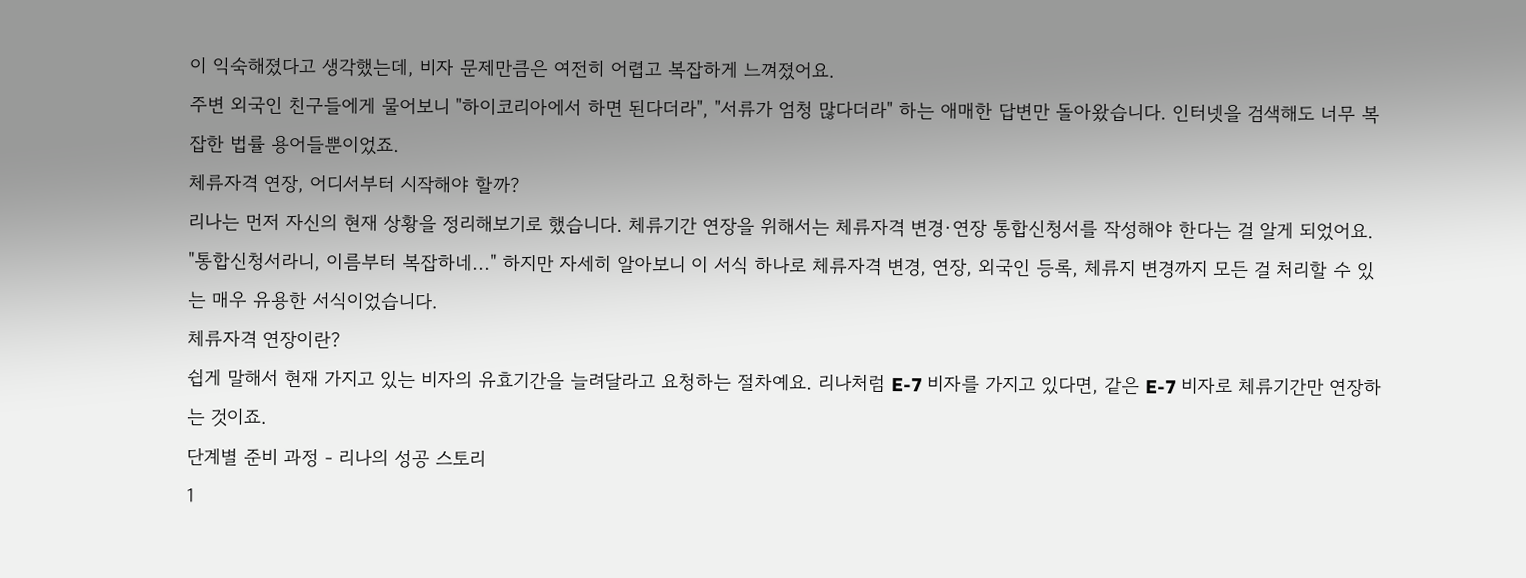이 익숙해졌다고 생각했는데, 비자 문제만큼은 여전히 어렵고 복잡하게 느껴졌어요.
주변 외국인 친구들에게 물어보니 "하이코리아에서 하면 된다더라", "서류가 엄청 많다더라" 하는 애매한 답변만 돌아왔습니다. 인터넷을 검색해도 너무 복잡한 법률 용어들뿐이었죠.
체류자격 연장, 어디서부터 시작해야 할까?
리나는 먼저 자신의 현재 상황을 정리해보기로 했습니다. 체류기간 연장을 위해서는 체류자격 변경·연장 통합신청서를 작성해야 한다는 걸 알게 되었어요.
"통합신청서라니, 이름부터 복잡하네..." 하지만 자세히 알아보니 이 서식 하나로 체류자격 변경, 연장, 외국인 등록, 체류지 변경까지 모든 걸 처리할 수 있는 매우 유용한 서식이었습니다.
체류자격 연장이란?
쉽게 말해서 현재 가지고 있는 비자의 유효기간을 늘려달라고 요청하는 절차예요. 리나처럼 E-7 비자를 가지고 있다면, 같은 E-7 비자로 체류기간만 연장하는 것이죠.
단계별 준비 과정 - 리나의 성공 스토리
1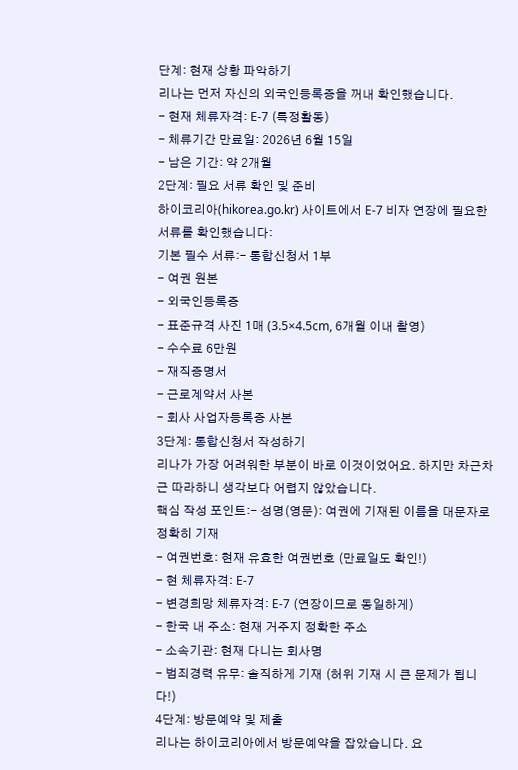단계: 현재 상황 파악하기
리나는 먼저 자신의 외국인등록증을 꺼내 확인했습니다.
- 현재 체류자격: E-7 (특정활동)
- 체류기간 만료일: 2026년 6월 15일
- 남은 기간: 약 2개월
2단계: 필요 서류 확인 및 준비
하이코리아(hikorea.go.kr) 사이트에서 E-7 비자 연장에 필요한 서류를 확인했습니다:
기본 필수 서류:- 통합신청서 1부
- 여권 원본
- 외국인등록증
- 표준규격 사진 1매 (3.5×4.5cm, 6개월 이내 촬영)
- 수수료 6만원
- 재직증명서
- 근로계약서 사본
- 회사 사업자등록증 사본
3단계: 통합신청서 작성하기
리나가 가장 어려워한 부분이 바로 이것이었어요. 하지만 차근차근 따라하니 생각보다 어렵지 않았습니다.
핵심 작성 포인트:- 성명(영문): 여권에 기재된 이름을 대문자로 정확히 기재
- 여권번호: 현재 유효한 여권번호 (만료일도 확인!)
- 현 체류자격: E-7
- 변경희망 체류자격: E-7 (연장이므로 동일하게)
- 한국 내 주소: 현재 거주지 정확한 주소
- 소속기관: 현재 다니는 회사명
- 범죄경력 유무: 솔직하게 기재 (허위 기재 시 큰 문제가 됩니다!)
4단계: 방문예약 및 제출
리나는 하이코리아에서 방문예약을 잡았습니다. 요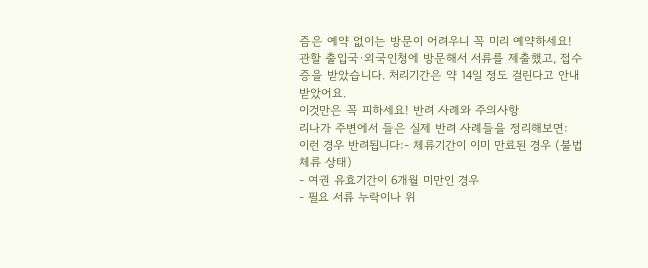즘은 예약 없이는 방문이 어려우니 꼭 미리 예약하세요!
관할 출입국·외국인청에 방문해서 서류를 제출했고, 접수증을 받았습니다. 처리기간은 약 14일 정도 걸린다고 안내받았어요.
이것만은 꼭 피하세요! 반려 사례와 주의사항
리나가 주변에서 들은 실제 반려 사례들을 정리해보면:
이런 경우 반려됩니다:- 체류기간이 이미 만료된 경우 (불법체류 상태)
- 여권 유효기간이 6개월 미만인 경우
- 필요 서류 누락이나 위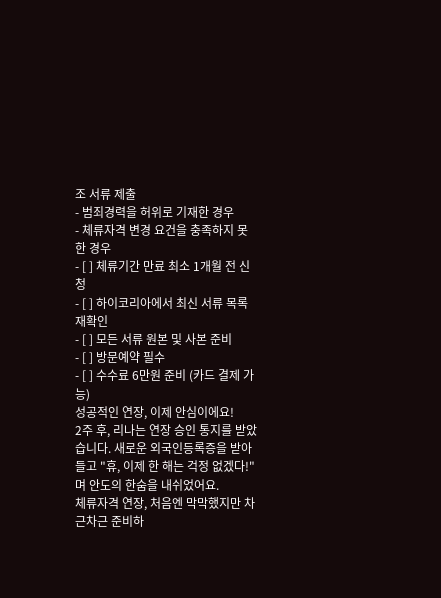조 서류 제출
- 범죄경력을 허위로 기재한 경우
- 체류자격 변경 요건을 충족하지 못한 경우
- [ ] 체류기간 만료 최소 1개월 전 신청
- [ ] 하이코리아에서 최신 서류 목록 재확인
- [ ] 모든 서류 원본 및 사본 준비
- [ ] 방문예약 필수
- [ ] 수수료 6만원 준비 (카드 결제 가능)
성공적인 연장, 이제 안심이에요!
2주 후, 리나는 연장 승인 통지를 받았습니다. 새로운 외국인등록증을 받아들고 "휴, 이제 한 해는 걱정 없겠다!"며 안도의 한숨을 내쉬었어요.
체류자격 연장, 처음엔 막막했지만 차근차근 준비하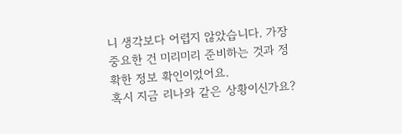니 생각보다 어렵지 않았습니다. 가장 중요한 건 미리미리 준비하는 것과 정확한 정보 확인이었어요.
혹시 지금 리나와 같은 상황이신가요?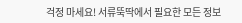걱정 마세요! 서류뚝딱에서 필요한 모든 정보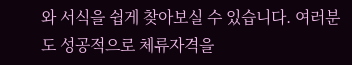와 서식을 쉽게 찾아보실 수 있습니다. 여러분도 성공적으로 체류자격을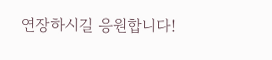연장하시길 응원합니다!